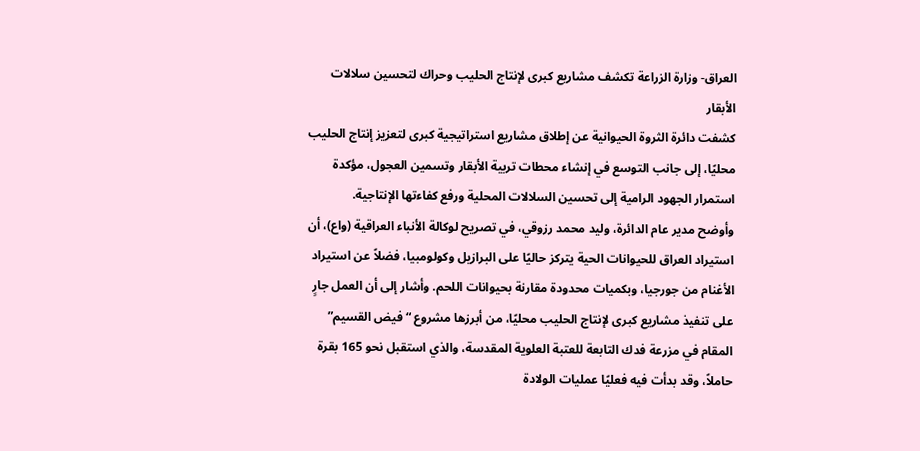العراق- وزارة الزراعة تكشف مشاريع كبرى لإنتاج الحليب وحراك لتحسين سلالات الأبقار
كشفت دائرة الثروة الحيوانية عن إطلاق مشاريع استراتيجية كبرى لتعزيز إنتاج الحليب محليًا، إلى جانب التوسع في إنشاء محطات تربية الأبقار وتسمين العجول، مؤكدة استمرار الجهود الرامية إلى تحسين السلالات المحلية ورفع كفاءتها الإنتاجية.
وأوضح مدير عام الدائرة، وليد محمد رزوقي، في تصريح لوكالة الأنباء العراقية (واع)، أن استيراد العراق للحيوانات الحية يتركز حاليًا على البرازيل وكولومبيا، فضلاً عن استيراد الأغنام من جورجيا، وبكميات محدودة مقارنة بحيوانات اللحم. وأشار إلى أن العمل جارٍ على تنفيذ مشاريع كبرى لإنتاج الحليب محليًا، من أبرزها مشروع “فيض القسيم” المقام في مزرعة فدك التابعة للعتبة العلوية المقدسة، والذي استقبل نحو 165 بقرة حاملاً، وقد بدأت فيه فعليًا عمليات الولادة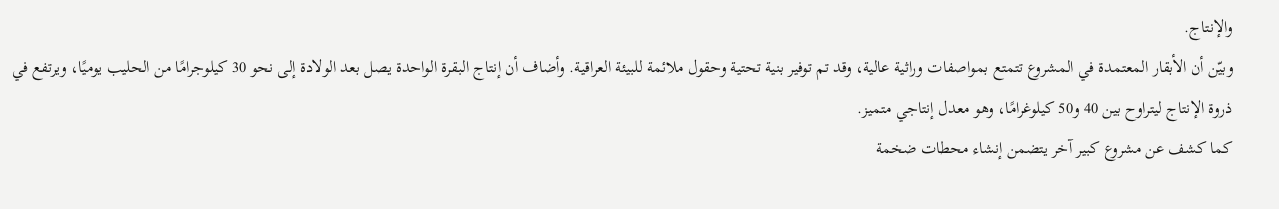والإنتاج.
وبيّن أن الأبقار المعتمدة في المشروع تتمتع بمواصفات وراثية عالية، وقد تم توفير بنية تحتية وحقول ملائمة للبيئة العراقية. وأضاف أن إنتاج البقرة الواحدة يصل بعد الولادة إلى نحو 30 كيلوجرامًا من الحليب يوميًا، ويرتفع في ذروة الإنتاج ليتراوح بين 40 و50 كيلوغرامًا، وهو معدل إنتاجي متميز.
كما كشف عن مشروع كبير آخر يتضمن إنشاء محطات ضخمة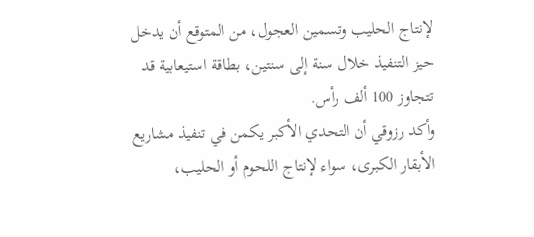لإنتاج الحليب وتسمين العجول، من المتوقع أن يدخل حيز التنفيذ خلال سنة إلى سنتين، بطاقة استيعابية قد تتجاوز 100 ألف رأس.
وأكد رزوقي أن التحدي الأكبر يكمن في تنفيذ مشاريع الأبقار الكبرى، سواء لإنتاج اللحوم أو الحليب،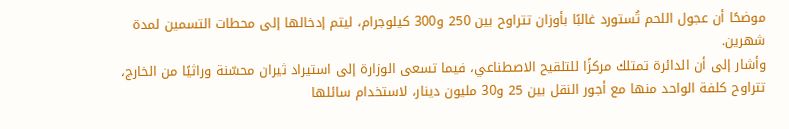موضحًا أن عجول اللحم تُستورد غالبًا بأوزان تتراوح بين 250 و300 كيلوجرام، ليتم إدخالها إلى محطات التسمين لمدة شهرين.
وأشار إلى أن الدائرة تمتلك مركزًا للتلقيح الاصطناعي، فيما تسعى الوزارة إلى استيراد ثيران محسّنة وراثيًا من الخارج، تتراوح كلفة الواحد منها مع أجور النقل بين 25 و30 مليون دينار، لاستخدام سائلها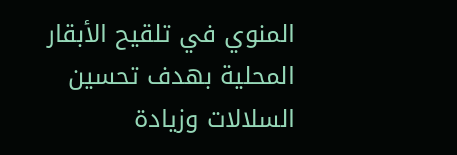المنوي في تلقيح الأبقار المحلية بهدف تحسين السلالات وزيادة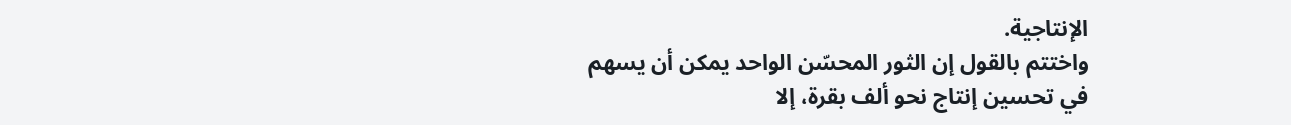الإنتاجية.
واختتم بالقول إن الثور المحسّن الواحد يمكن أن يسهم في تحسين إنتاج نحو ألف بقرة، إلا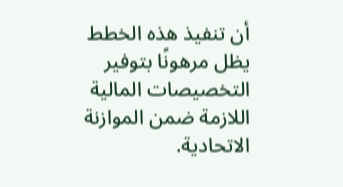أن تنفيذ هذه الخطط يظل مرهونًا بتوفير التخصيصات المالية اللازمة ضمن الموازنة الاتحادية.